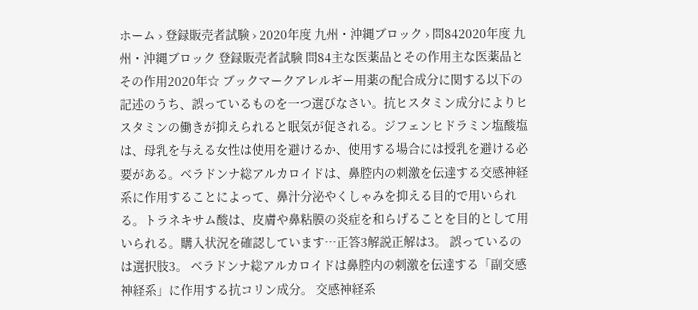ホーム › 登録販売者試験 › 2020年度 九州・沖縄ブロック › 問842020年度 九州・沖縄ブロック 登録販売者試験 問84主な医薬品とその作用主な医薬品とその作用2020年☆ ブックマークアレルギー用薬の配合成分に関する以下の記述のうち、誤っているものを一つ選びなさい。抗ヒスタミン成分によりヒスタミンの働きが抑えられると眠気が促される。ジフェンヒドラミン塩酸塩は、母乳を与える女性は使用を避けるか、使用する場合には授乳を避ける必要がある。ベラドンナ総アルカロイドは、鼻腔内の刺激を伝達する交感神経系に作用することによって、鼻汁分泌やくしゃみを抑える目的で用いられる。トラネキサム酸は、皮膚や鼻粘膜の炎症を和らげることを目的として用いられる。購入状況を確認しています…正答3解説正解は3。 誤っているのは選択肢3。 ベラドンナ総アルカロイドは鼻腔内の刺激を伝達する「副交感神経系」に作用する抗コリン成分。 交感神経系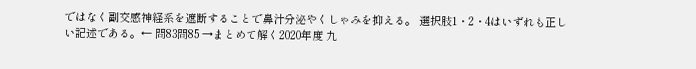ではなく副交感神経系を遮断することで鼻汁分泌やくしゃみを抑える。 選択肢1・2・4はいずれも正しい記述である。← 問83問85 →まとめて解く2020年度 九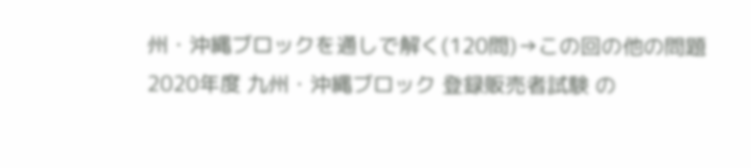州・沖縄ブロックを通しで解く(120問)→この回の他の問題2020年度 九州・沖縄ブロック 登録販売者試験 の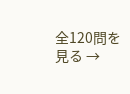全120問を見る →